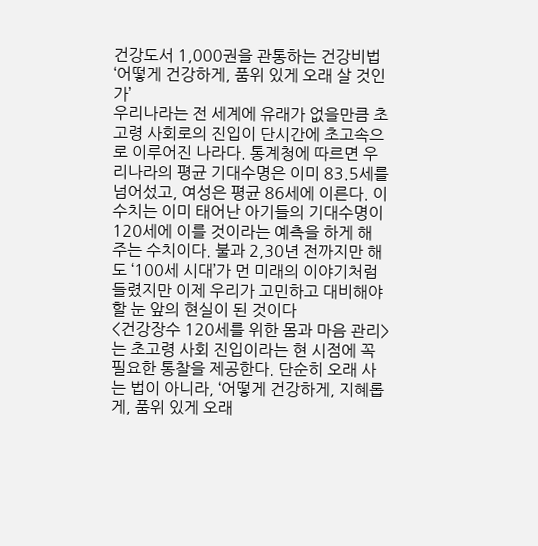건강도서 1,000권을 관통하는 건강비법 ‘어떻게 건강하게, 품위 있게 오래 살 것인가’
우리나라는 전 세계에 유래가 없을만큼 초고령 사회로의 진입이 단시간에 초고속으로 이루어진 나라다. 통계청에 따르면 우리나라의 평균 기대수명은 이미 83.5세를 넘어섰고, 여성은 평균 86세에 이른다. 이 수치는 이미 태어난 아기들의 기대수명이 120세에 이를 것이라는 예측을 하게 해 주는 수치이다. 불과 2,30년 전까지만 해도 ‘100세 시대’가 먼 미래의 이야기처럼 들렸지만 이제 우리가 고민하고 대비해야 할 눈 앞의 현실이 된 것이다
<건강장수 120세를 위한 몸과 마음 관리>는 초고령 사회 진입이라는 현 시점에 꼭 필요한 통찰을 제공한다. 단순히 오래 사는 법이 아니라, ‘어떻게 건강하게, 지혜롭게, 품위 있게 오래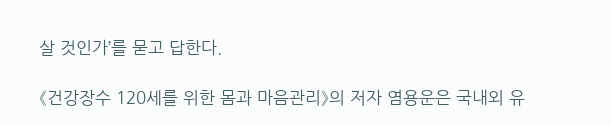살 것인가’를 묻고 답한다.

《건강장수 120세를 위한 몸과 마음관리》의 저자 염용운은 국내외 유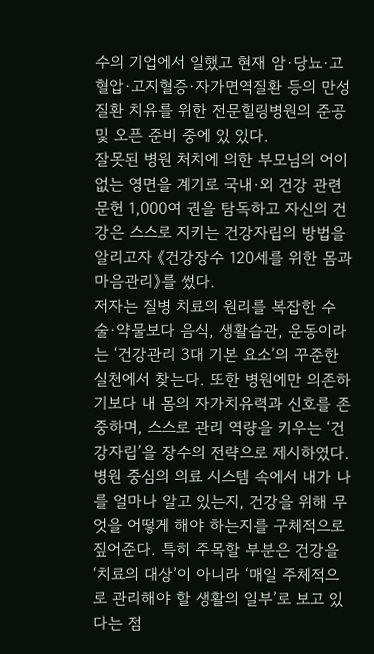수의 기업에서 일했고 현재 암·당뇨·고혈압·고지혈증·자가면역질환 등의 만성질환 치유를 위한 전문힐링병원의 준공 및 오픈 준비 중에 있 있다.
잘못된 병원 처치에 의한 부모님의 어이없는 영면을 계기로 국내·외 건강 관련 문헌 1,000여 권을 탐독하고 자신의 건강은 스스로 지키는 건강자립의 방법을 알리고자 《건강장수 120세를 위한 몸과 마음관리》를 썼다.
저자는 질병 치료의 원리를 복잡한 수술·약물보다 음식, 생활습관, 운동이라는 ‘건강관리 3대 기본 요소’의 꾸준한 실천에서 찾는다. 또한 병원에만 의존하기보다 내 몸의 자가치유력과 신호를 존중하며, 스스로 관리 역량을 키우는 ‘건강자립’을 장수의 전략으로 제시하였다.
병원 중심의 의료 시스템 속에서 내가 나를 얼마나 알고 있는지, 건강을 위해 무엇을 어떻게 해야 하는지를 구체적으로 짚어준다. 특히 주목할 부분은 건강을 ‘치료의 대상’이 아니라 ‘매일 주체적으로 관리해야 할 생활의 일부’로 보고 있다는 점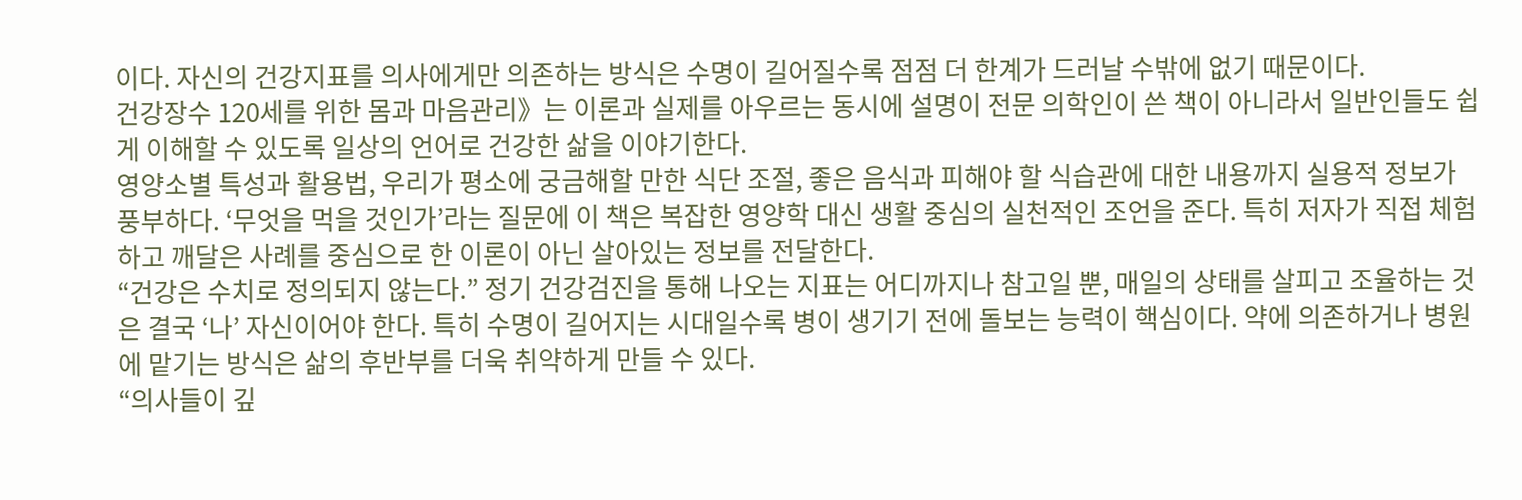이다. 자신의 건강지표를 의사에게만 의존하는 방식은 수명이 길어질수록 점점 더 한계가 드러날 수밖에 없기 때문이다.
건강장수 120세를 위한 몸과 마음관리》는 이론과 실제를 아우르는 동시에 설명이 전문 의학인이 쓴 책이 아니라서 일반인들도 쉽게 이해할 수 있도록 일상의 언어로 건강한 삶을 이야기한다.
영양소별 특성과 활용법, 우리가 평소에 궁금해할 만한 식단 조절, 좋은 음식과 피해야 할 식습관에 대한 내용까지 실용적 정보가 풍부하다. ‘무엇을 먹을 것인가’라는 질문에 이 책은 복잡한 영양학 대신 생활 중심의 실천적인 조언을 준다. 특히 저자가 직접 체험하고 깨달은 사례를 중심으로 한 이론이 아닌 살아있는 정보를 전달한다.
“건강은 수치로 정의되지 않는다.” 정기 건강검진을 통해 나오는 지표는 어디까지나 참고일 뿐, 매일의 상태를 살피고 조율하는 것은 결국 ‘나’ 자신이어야 한다. 특히 수명이 길어지는 시대일수록 병이 생기기 전에 돌보는 능력이 핵심이다. 약에 의존하거나 병원에 맡기는 방식은 삶의 후반부를 더욱 취약하게 만들 수 있다.
“의사들이 깊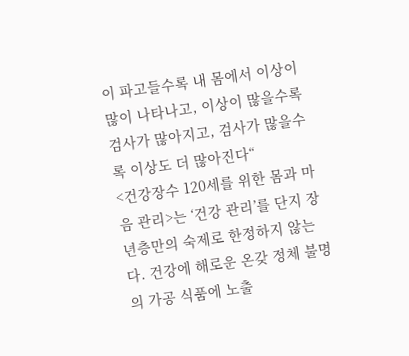이 파고들수록 내 몸에서 이상이 많이 나타나고, 이상이 많을수록 검사가 많아지고, 검사가 많을수록 이상도 더 많아진다“
<건강장수 120세를 위한 몸과 마음 관리>는 ‘건강 관리’를 단지 장년층만의 숙제로 한정하지 않는다. 건강에 해로운 온갖 정체 불명의 가공 식품에 노출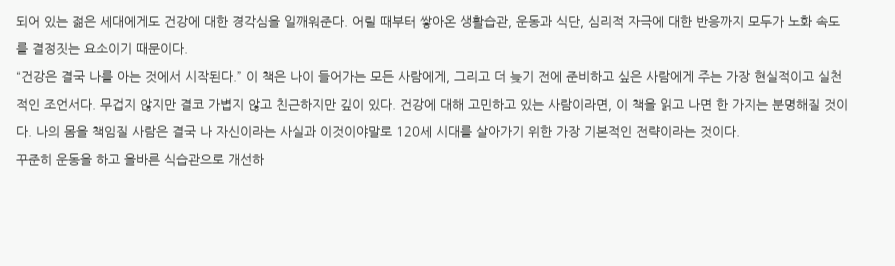되어 있는 젊은 세대에게도 건강에 대한 경각심을 일깨워준다. 어릴 때부터 쌓아온 생활습관, 운동과 식단, 심리적 자극에 대한 반응까지 모두가 노화 속도를 결정짓는 요소이기 때문이다.
“건강은 결국 나를 아는 것에서 시작된다.” 이 책은 나이 들어가는 모든 사람에게, 그리고 더 늦기 전에 준비하고 싶은 사람에게 주는 가장 현실적이고 실천적인 조언서다. 무겁지 않지만 결코 가볍지 않고 친근하지만 깊이 있다. 건강에 대해 고민하고 있는 사람이라면, 이 책을 읽고 나면 한 가지는 분명해질 것이다. 나의 몸을 책임질 사람은 결국 나 자신이라는 사실과 이것이야말로 120세 시대를 살아가기 위한 가장 기본적인 전략이라는 것이다.
꾸준히 운동을 하고 올바른 식습관으로 개선하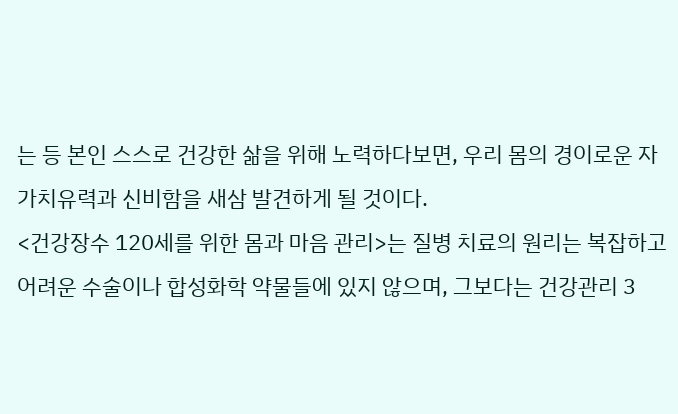는 등 본인 스스로 건강한 삶을 위해 노력하다보면, 우리 몸의 경이로운 자가치유력과 신비함을 새삼 발견하게 될 것이다.
<건강장수 120세를 위한 몸과 마음 관리>는 질병 치료의 원리는 복잡하고 어려운 수술이나 합성화학 약물들에 있지 않으며, 그보다는 건강관리 3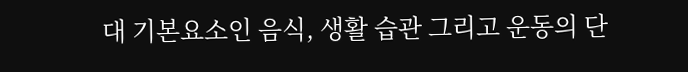대 기본요소인 음식, 생활 습관 그리고 운동의 단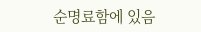순명료함에 있음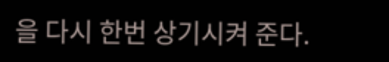을 다시 한번 상기시켜 준다.